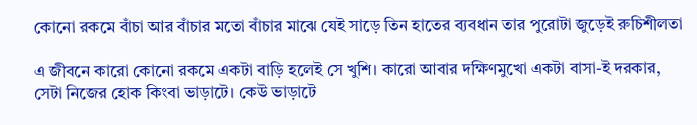কোনো রকমে বাঁচা আর বাঁচার মতো বাঁচার মাঝে যেই সাড়ে তিন হাতের ব্যবধান তার পুরোটা জুড়েই রুচিশীলতা

এ জীবনে কারো কোনো রকমে একটা বাড়ি হলেই সে খুশি। কারো আবার দক্ষিণমুখো একটা বাসা-ই দরকার, সেটা নিজের হোক কিংবা ভাড়াটে। কেউ ভাড়াটে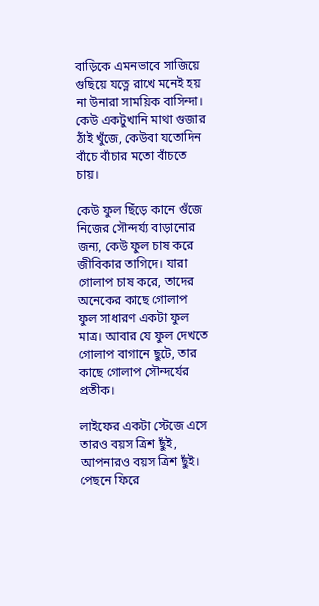বাড়িকে এমনভাবে সাজিয়ে গুছিয়ে যত্নে রাখে মনেই হয় না উনারা সাময়িক বাসিন্দা। কেউ একটুখানি মাথা গুজার ঠাঁই খুঁজে, কেউবা যতোদিন বাঁচে বাঁচার মতো বাঁচতে চায়।

কেউ ফুল ছিঁড়ে কানে গুঁজে নিজের সৌন্দর্য্য বাড়ানোর জন্য, কেউ ফুল চাষ করে জীবিকার তাগিদে। যারা গোলাপ চাষ করে, তাদের অনেকের কাছে গোলাপ ফুল সাধারণ একটা ফুল মাত্র। আবার যে ফুল দেখতে গোলাপ বাগানে ছুটে, তার কাছে গোলাপ সৌন্দর্যের প্রতীক।

লাইফের একটা স্টেজে এসে তারও বয়স ত্রিশ ছুঁই, আপনারও বয়স ত্রিশ ছুঁই। পেছনে ফিরে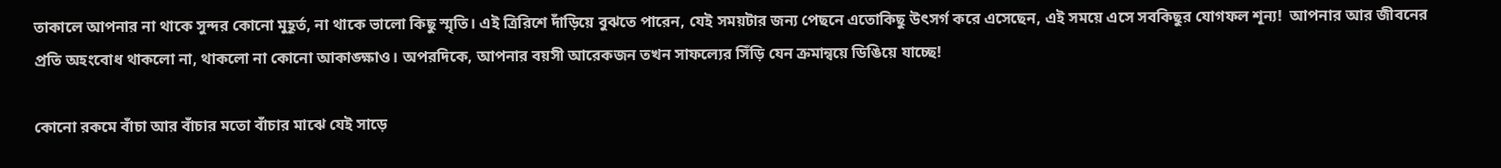তাকালে আপনার না থাকে সুন্দর কোনো মুহূর্ত, না থাকে ভালো কিছু স্মৃতি। এই ত্রিরিশে দাঁড়িয়ে বুঝতে পারেন, যেই সময়টার জন্য পেছনে এতোকিছু উৎসর্গ করে এসেছেন, এই সময়ে এসে সবকিছুর যোগফল শূন্য!  আপনার আর জীবনের প্রতি অহংবোধ থাকলো না, থাকলো না কোনো আকাঙ্ক্ষাও। অপরদিকে, আপনার বয়সী আরেকজন তখন সাফল্যের সিঁড়ি যেন ক্রমান্বয়ে ডিঙিয়ে যাচ্ছে!

কোনো রকমে বাঁচা আর বাঁচার মতো বাঁচার মাঝে যেই সাড়ে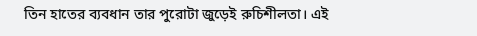তিন হাতের ব্যবধান তার পুরোটা জুড়েই রুচিশীলতা। এই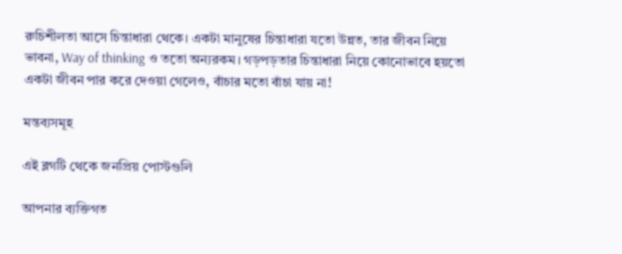রুচিশীলতা আসে চিন্তাধারা থেকে। একটা মানুষের চিন্তাধারা যতো উন্নত, তার জীবন নিয়ে ভাবনা, Way of thinking ও ততো অন্যরকম। গড়পড়তার চিন্তাধারা নিয়ে কোনোভাবে হয়তো একটা জীবন পার করে দেওয়া গেলেও, বাঁচার মতো বাঁচা যায় না!

মন্তব্যসমূহ

এই ব্লগটি থেকে জনপ্রিয় পোস্টগুলি

আপনার ব্যক্তিগত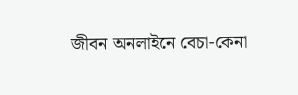জীবন অনলাইনে বেচা-কেনা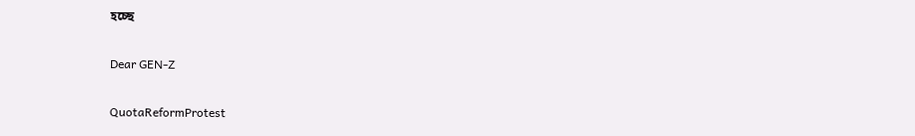হচ্ছে

Dear GEN-Z

QuotaReformProtest